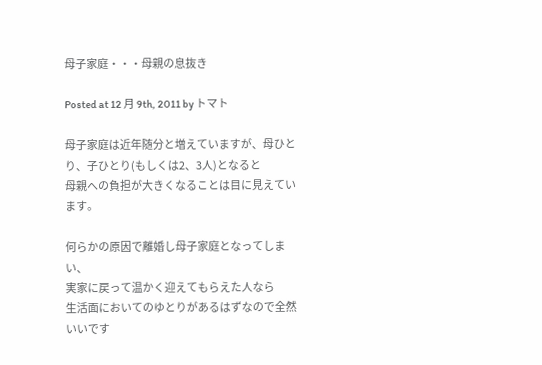母子家庭・・・母親の息抜き

Posted at 12 月 9th, 2011 by トマト

母子家庭は近年随分と増えていますが、母ひとり、子ひとり(もしくは2、3人)となると
母親への負担が大きくなることは目に見えています。

何らかの原因で離婚し母子家庭となってしまい、
実家に戻って温かく迎えてもらえた人なら
生活面においてのゆとりがあるはずなので全然いいです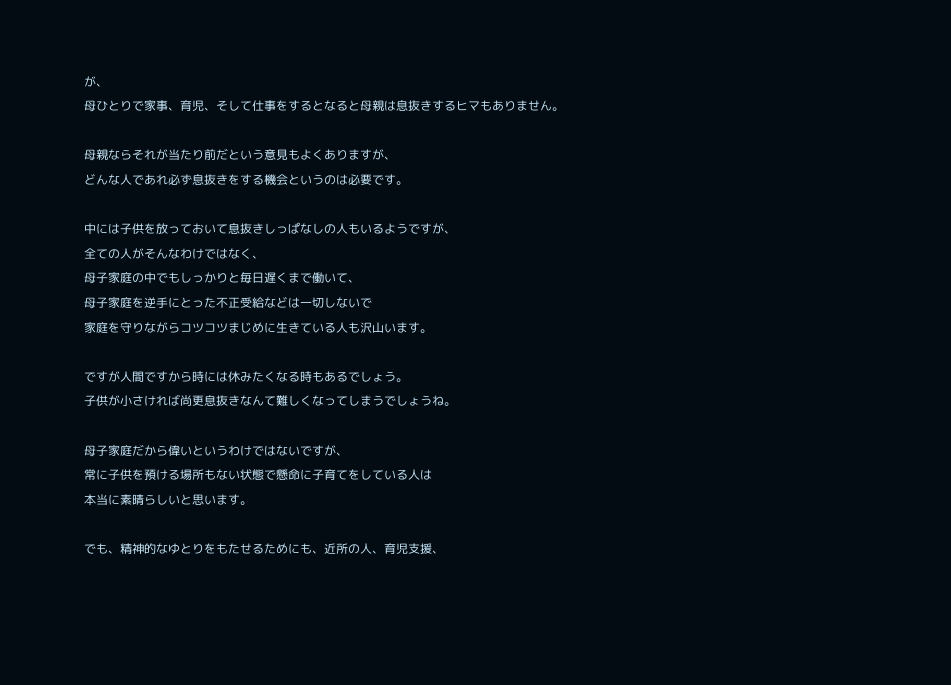が、
母ひとりで家事、育児、そして仕事をするとなると母親は息抜きするヒマもありません。

母親ならそれが当たり前だという意見もよくありますが、
どんな人であれ必ず息抜きをする機会というのは必要です。

中には子供を放っておいて息抜きしっぱなしの人もいるようですが、
全ての人がそんなわけではなく、
母子家庭の中でもしっかりと毎日遅くまで働いて、
母子家庭を逆手にとった不正受給などは一切しないで
家庭を守りながらコツコツまじめに生きている人も沢山います。

ですが人間ですから時には休みたくなる時もあるでしょう。
子供が小さければ尚更息抜きなんて難しくなってしまうでしょうね。

母子家庭だから偉いというわけではないですが、
常に子供を預ける場所もない状態で懸命に子育てをしている人は
本当に素晴らしいと思います。

でも、精神的なゆとりをもたせるためにも、近所の人、育児支援、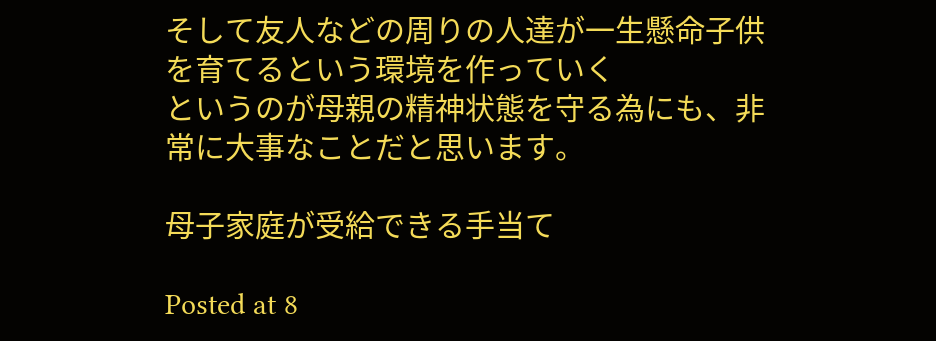そして友人などの周りの人達が一生懸命子供を育てるという環境を作っていく
というのが母親の精神状態を守る為にも、非常に大事なことだと思います。

母子家庭が受給できる手当て

Posted at 8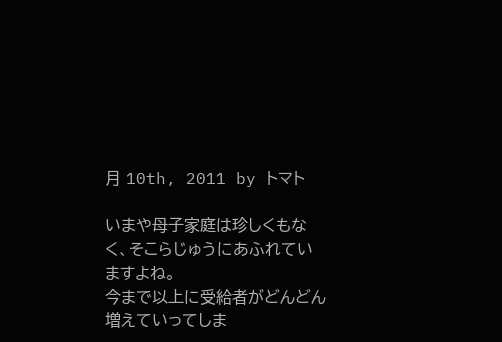月 10th, 2011 by トマト

いまや母子家庭は珍しくもなく、そこらじゅうにあふれていますよね。
今まで以上に受給者がどんどん増えていってしま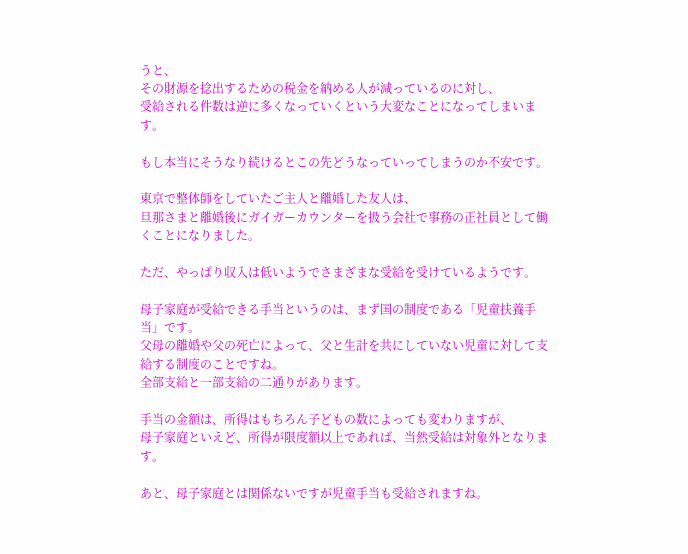うと、
その財源を捻出するための税金を納める人が減っているのに対し、
受給される件数は逆に多くなっていくという大変なことになってしまいます。

もし本当にそうなり続けるとこの先どうなっていってしまうのか不安です。

東京で整体師をしていたご主人と離婚した友人は、
旦那さまと離婚後にガイガーカウンターを扱う会社で事務の正社員として働くことになりました。

ただ、やっぱり収入は低いようでさまざまな受給を受けているようです。

母子家庭が受給できる手当というのは、まず国の制度である「児童扶養手当」です。
父母の離婚や父の死亡によって、父と生計を共にしていない児童に対して支給する制度のことですね。
全部支給と一部支給の二通りがあります。

手当の金額は、所得はもちろん子どもの数によっても変わりますが、
母子家庭といえど、所得が限度額以上であれば、当然受給は対象外となります。

あと、母子家庭とは関係ないですが児童手当も受給されますね。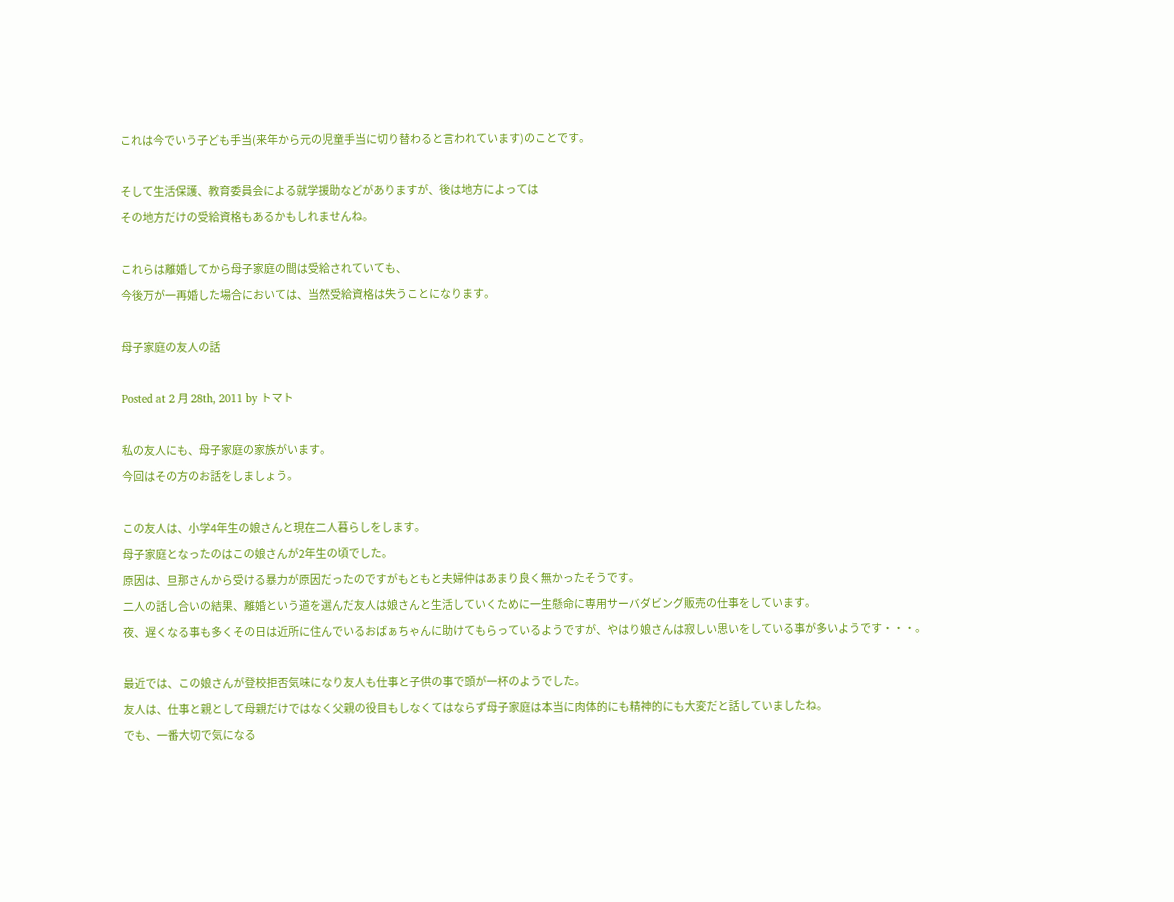これは今でいう子ども手当(来年から元の児童手当に切り替わると言われています)のことです。

そして生活保護、教育委員会による就学援助などがありますが、後は地方によっては
その地方だけの受給資格もあるかもしれませんね。

これらは離婚してから母子家庭の間は受給されていても、
今後万が一再婚した場合においては、当然受給資格は失うことになります。

母子家庭の友人の話

Posted at 2 月 28th, 2011 by トマト

私の友人にも、母子家庭の家族がいます。
今回はその方のお話をしましょう。

この友人は、小学4年生の娘さんと現在二人暮らしをします。
母子家庭となったのはこの娘さんが2年生の頃でした。
原因は、旦那さんから受ける暴力が原因だったのですがもともと夫婦仲はあまり良く無かったそうです。
二人の話し合いの結果、離婚という道を選んだ友人は娘さんと生活していくために一生懸命に専用サーバダビング販売の仕事をしています。
夜、遅くなる事も多くその日は近所に住んでいるおばぁちゃんに助けてもらっているようですが、やはり娘さんは寂しい思いをしている事が多いようです・・・。

最近では、この娘さんが登校拒否気味になり友人も仕事と子供の事で頭が一杯のようでした。
友人は、仕事と親として母親だけではなく父親の役目もしなくてはならず母子家庭は本当に肉体的にも精神的にも大変だと話していましたね。
でも、一番大切で気になる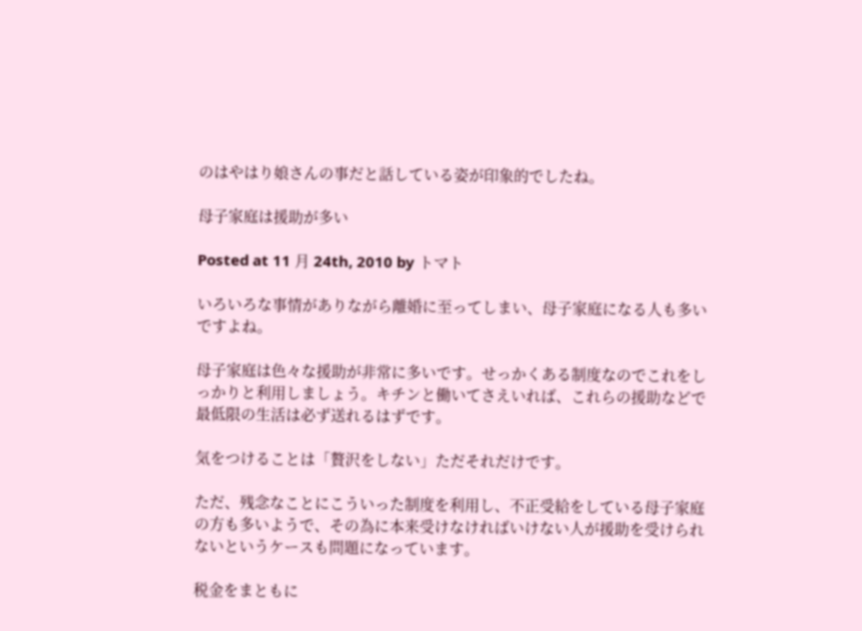のはやはり娘さんの事だと話している姿が印象的でしたね。

母子家庭は援助が多い

Posted at 11 月 24th, 2010 by トマト

いろいろな事情がありながら離婚に至ってしまい、母子家庭になる人も多いですよね。

母子家庭は色々な援助が非常に多いです。せっかくある制度なのでこれをしっかりと利用しましょう。キチンと働いてさえいれば、これらの援助などで最低限の生活は必ず送れるはずです。

気をつけることは「贅沢をしない」ただそれだけです。

ただ、残念なことにこういった制度を利用し、不正受給をしている母子家庭の方も多いようで、その為に本来受けなければいけない人が援助を受けられないというケースも問題になっています。

税金をまともに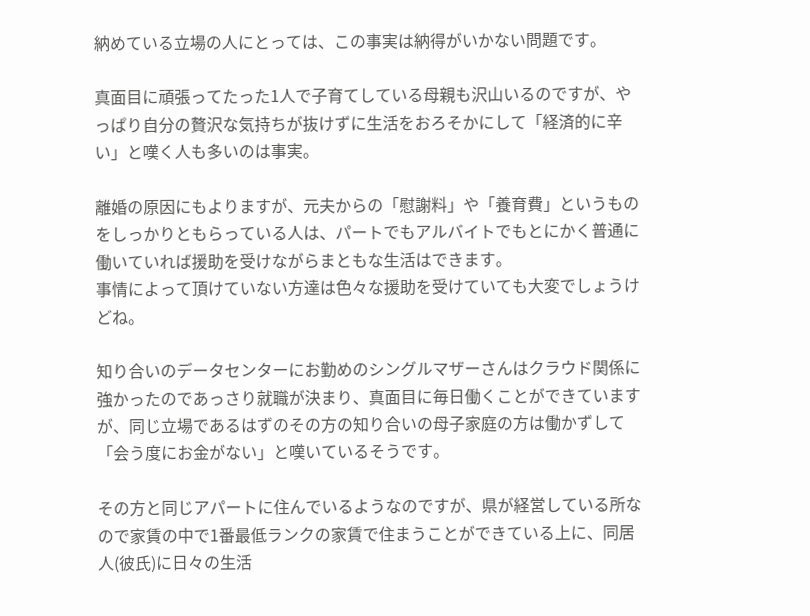納めている立場の人にとっては、この事実は納得がいかない問題です。

真面目に頑張ってたった1人で子育てしている母親も沢山いるのですが、やっぱり自分の贅沢な気持ちが抜けずに生活をおろそかにして「経済的に辛い」と嘆く人も多いのは事実。

離婚の原因にもよりますが、元夫からの「慰謝料」や「養育費」というものをしっかりともらっている人は、パートでもアルバイトでもとにかく普通に働いていれば援助を受けながらまともな生活はできます。
事情によって頂けていない方達は色々な援助を受けていても大変でしょうけどね。

知り合いのデータセンターにお勤めのシングルマザーさんはクラウド関係に強かったのであっさり就職が決まり、真面目に毎日働くことができていますが、同じ立場であるはずのその方の知り合いの母子家庭の方は働かずして「会う度にお金がない」と嘆いているそうです。

その方と同じアパートに住んでいるようなのですが、県が経営している所なので家賃の中で1番最低ランクの家賃で住まうことができている上に、同居人(彼氏)に日々の生活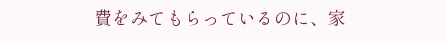費をみてもらっているのに、家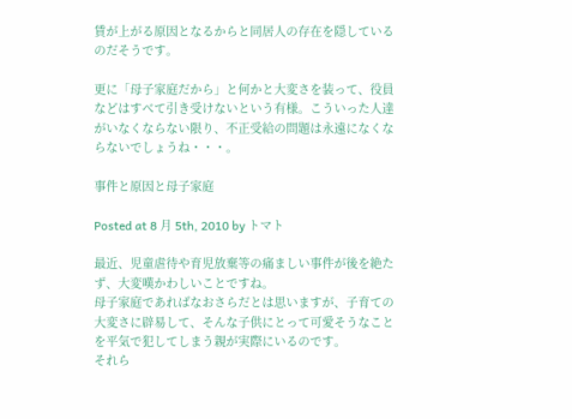賃が上がる原因となるからと同居人の存在を隠しているのだそうです。

更に「母子家庭だから」と何かと大変さを装って、役員などはすべて引き受けないという有様。こういった人達がいなくならない限り、不正受給の問題は永遠になくならないでしょうね・・・。

事件と原因と母子家庭

Posted at 8 月 5th, 2010 by トマト

最近、児童虐待や育児放棄等の痛ましい事件が後を絶たず、大変嘆かわしいことですね。
母子家庭であればなおさらだとは思いますが、子育ての大変さに辟易して、そんな子供にとって可愛そうなことを平気で犯してしまう親が実際にいるのです。
それら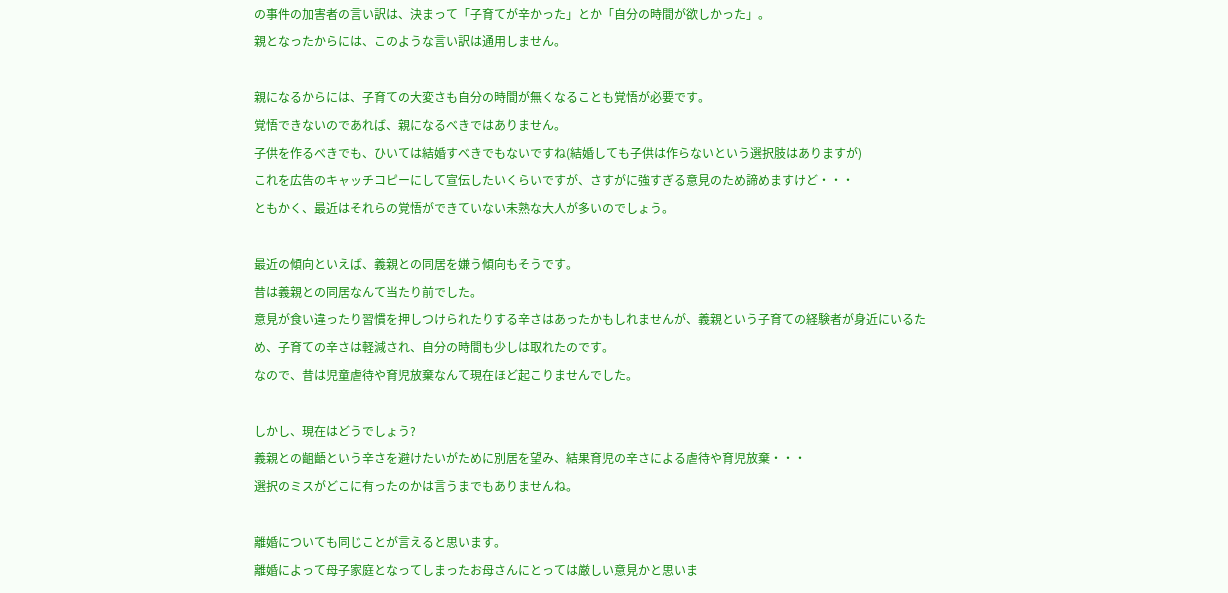の事件の加害者の言い訳は、決まって「子育てが辛かった」とか「自分の時間が欲しかった」。
親となったからには、このような言い訳は通用しません。

親になるからには、子育ての大変さも自分の時間が無くなることも覚悟が必要です。
覚悟できないのであれば、親になるべきではありません。
子供を作るべきでも、ひいては結婚すべきでもないですね(結婚しても子供は作らないという選択肢はありますが)
これを広告のキャッチコピーにして宣伝したいくらいですが、さすがに強すぎる意見のため諦めますけど・・・
ともかく、最近はそれらの覚悟ができていない未熟な大人が多いのでしょう。

最近の傾向といえば、義親との同居を嫌う傾向もそうです。
昔は義親との同居なんて当たり前でした。
意見が食い違ったり習慣を押しつけられたりする辛さはあったかもしれませんが、義親という子育ての経験者が身近にいるため、子育ての辛さは軽減され、自分の時間も少しは取れたのです。
なので、昔は児童虐待や育児放棄なんて現在ほど起こりませんでした。

しかし、現在はどうでしょう?
義親との齟齬という辛さを避けたいがために別居を望み、結果育児の辛さによる虐待や育児放棄・・・
選択のミスがどこに有ったのかは言うまでもありませんね。

離婚についても同じことが言えると思います。
離婚によって母子家庭となってしまったお母さんにとっては厳しい意見かと思いま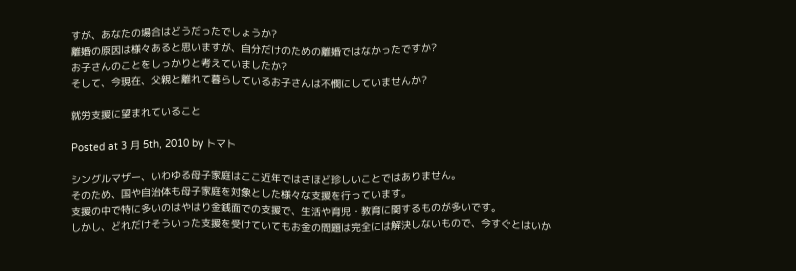すが、あなたの場合はどうだったでしょうか?
離婚の原因は様々あると思いますが、自分だけのための離婚ではなかったですか?
お子さんのことをしっかりと考えていましたか?
そして、今現在、父親と離れて暮らしているお子さんは不憫にしていませんか?

就労支援に望まれていること

Posted at 3 月 5th, 2010 by トマト

シングルマザー、いわゆる母子家庭はここ近年ではさほど珍しいことではありません。
そのため、国や自治体も母子家庭を対象とした様々な支援を行っています。
支援の中で特に多いのはやはり金銭面での支援で、生活や育児・教育に関するものが多いです。
しかし、どれだけそういった支援を受けていてもお金の問題は完全には解決しないもので、今すぐとはいか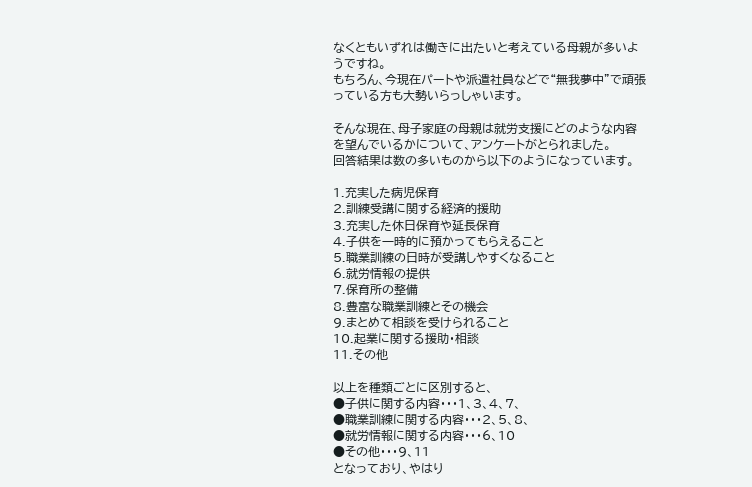なくともいずれは働きに出たいと考えている母親が多いようですね。
もちろん、今現在パートや派遣社員などで“無我夢中”で頑張っている方も大勢いらっしゃいます。

そんな現在、母子家庭の母親は就労支援にどのような内容を望んでいるかについて、アンケートがとられました。
回答結果は数の多いものから以下のようになっています。

1.充実した病児保育
2.訓練受講に関する経済的援助
3.充実した休日保育や延長保育
4.子供を一時的に預かってもらえること
5.職業訓練の日時が受講しやすくなること
6.就労情報の提供
7.保育所の整備
8.豊富な職業訓練とその機会
9.まとめて相談を受けられること
10.起業に関する援助・相談
11.その他

以上を種類ごとに区別すると、
●子供に関する内容・・・1、3、4、7、
●職業訓練に関する内容・・・2、5、8、
●就労情報に関する内容・・・6、10
●その他・・・9、11
となっており、やはり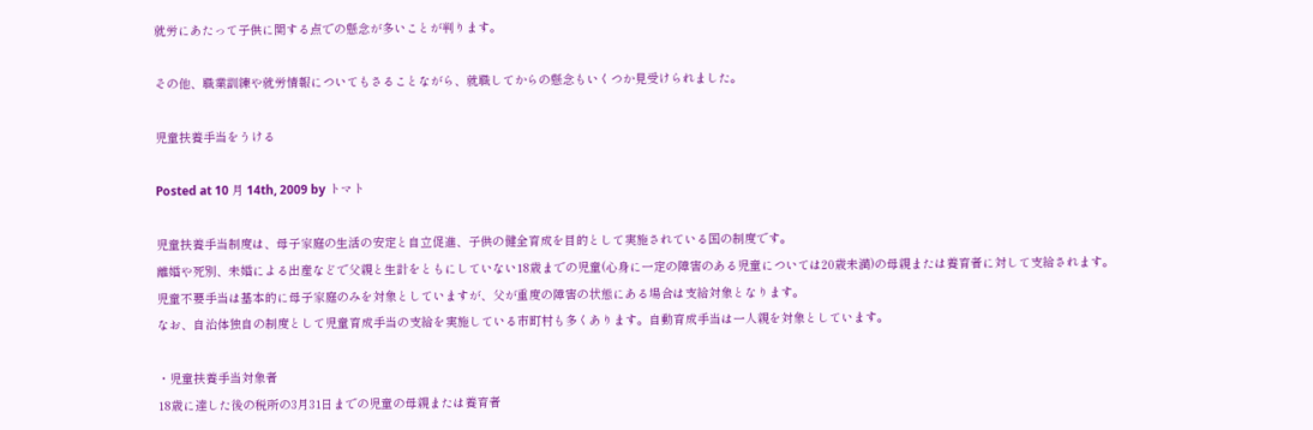就労にあたって子供に関する点での懸念が多いことが判ります。

その他、職業訓練や就労情報についてもさることながら、就職してからの懸念もいくつか見受けられました。

児童扶養手当をうける

Posted at 10 月 14th, 2009 by トマト

児童扶養手当制度は、母子家庭の生活の安定と自立促進、子供の健全育成を目的として実施されている国の制度です。
離婚や死別、未婚による出産などで父親と生計をともにしていない18歳までの児童(心身に一定の障害のある児童については20歳未満)の母親または養育者に対して支給されます。
児童不要手当は基本的に母子家庭のみを対象としていますが、父が重度の障害の状態にある場合は支給対象となります。
なお、自治体独自の制度として児童育成手当の支給を実施している市町村も多くあります。自動育成手当は一人親を対象としています。

・児童扶養手当対象者
18歳に達した後の税所の3月31日までの児童の母親または養育者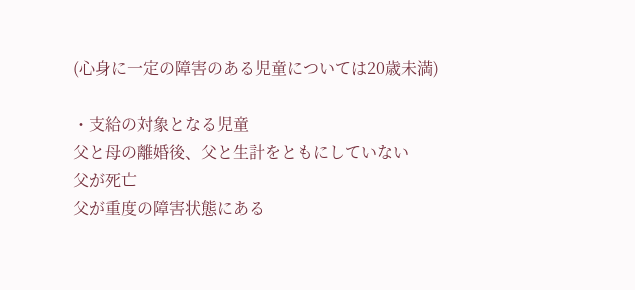(心身に一定の障害のある児童については20歳未満)

・支給の対象となる児童
父と母の離婚後、父と生計をともにしていない
父が死亡
父が重度の障害状態にある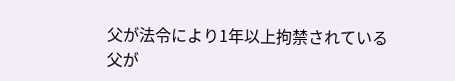父が法令により1年以上拘禁されている
父が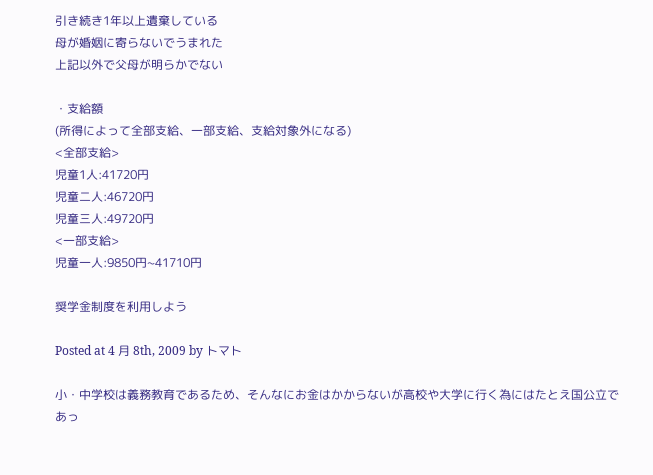引き続き1年以上遺棄している
母が婚姻に寄らないでうまれた
上記以外で父母が明らかでない

・支給額
(所得によって全部支給、一部支給、支給対象外になる)
<全部支給>
児童1人:41720円
児童二人:46720円
児童三人:49720円
<一部支給>
児童一人:9850円~41710円

奨学金制度を利用しよう

Posted at 4 月 8th, 2009 by トマト

小・中学校は義務教育であるため、そんなにお金はかからないが高校や大学に行く為にはたとえ国公立であっ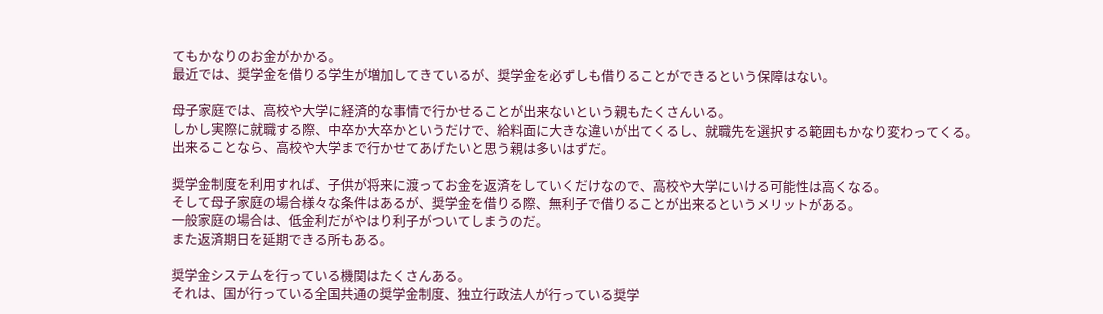てもかなりのお金がかかる。
最近では、奨学金を借りる学生が増加してきているが、奨学金を必ずしも借りることができるという保障はない。

母子家庭では、高校や大学に経済的な事情で行かせることが出来ないという親もたくさんいる。
しかし実際に就職する際、中卒か大卒かというだけで、給料面に大きな違いが出てくるし、就職先を選択する範囲もかなり変わってくる。
出来ることなら、高校や大学まで行かせてあげたいと思う親は多いはずだ。

奨学金制度を利用すれば、子供が将来に渡ってお金を返済をしていくだけなので、高校や大学にいける可能性は高くなる。
そして母子家庭の場合様々な条件はあるが、奨学金を借りる際、無利子で借りることが出来るというメリットがある。
一般家庭の場合は、低金利だがやはり利子がついてしまうのだ。
また返済期日を延期できる所もある。

奨学金システムを行っている機関はたくさんある。
それは、国が行っている全国共通の奨学金制度、独立行政法人が行っている奨学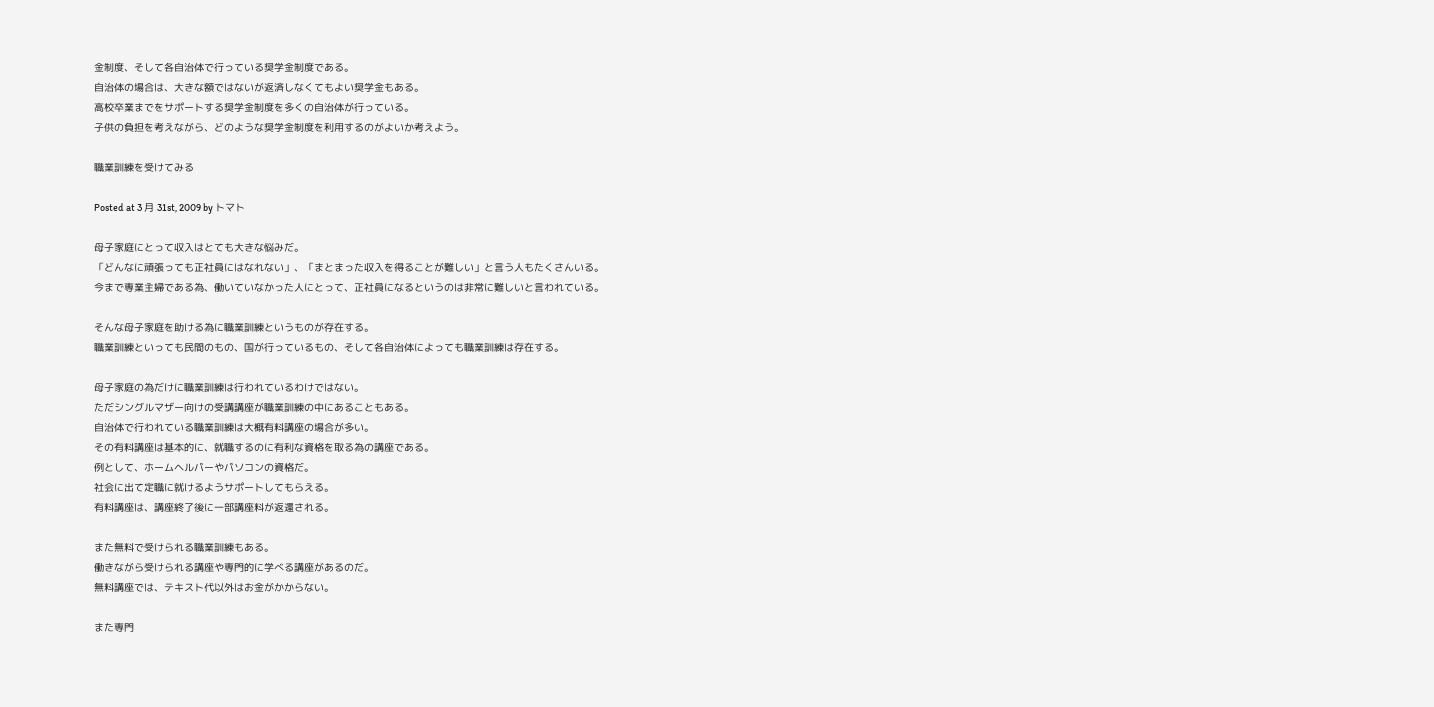金制度、そして各自治体で行っている奨学金制度である。
自治体の場合は、大きな額ではないが返済しなくてもよい奨学金もある。
高校卒業までをサポートする奨学金制度を多くの自治体が行っている。
子供の負担を考えながら、どのような奨学金制度を利用するのがよいか考えよう。

職業訓練を受けてみる

Posted at 3 月 31st, 2009 by トマト

母子家庭にとって収入はとても大きな悩みだ。
「どんなに頑張っても正社員にはなれない」、「まとまった収入を得ることが難しい」と言う人もたくさんいる。
今まで専業主婦である為、働いていなかった人にとって、正社員になるというのは非常に難しいと言われている。

そんな母子家庭を助ける為に職業訓練というものが存在する。
職業訓練といっても民間のもの、国が行っているもの、そして各自治体によっても職業訓練は存在する。

母子家庭の為だけに職業訓練は行われているわけではない。
ただシングルマザー向けの受講講座が職業訓練の中にあることもある。
自治体で行われている職業訓練は大概有料講座の場合が多い。
その有料講座は基本的に、就職するのに有利な資格を取る為の講座である。
例として、ホームヘルパーやパソコンの資格だ。
社会に出て定職に就けるようサポートしてもらえる。
有料講座は、講座終了後に一部講座料が返還される。

また無料で受けられる職業訓練もある。
働きながら受けられる講座や専門的に学べる講座があるのだ。
無料講座では、テキスト代以外はお金がかからない。

また専門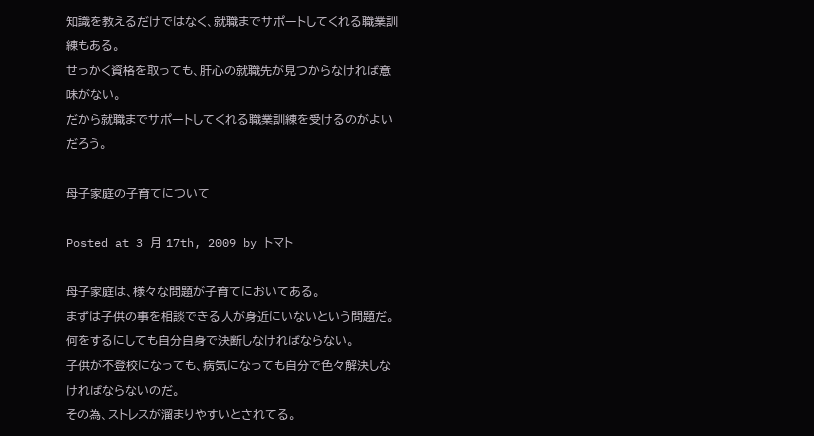知識を教えるだけではなく、就職までサポートしてくれる職業訓練もある。
せっかく資格を取っても、肝心の就職先が見つからなければ意味がない。
だから就職までサポートしてくれる職業訓練を受けるのがよいだろう。

母子家庭の子育てについて

Posted at 3 月 17th, 2009 by トマト

母子家庭は、様々な問題が子育てにおいてある。
まずは子供の事を相談できる人が身近にいないという問題だ。
何をするにしても自分自身で決断しなければならない。
子供が不登校になっても、病気になっても自分で色々解決しなければならないのだ。
その為、ストレスが溜まりやすいとされてる。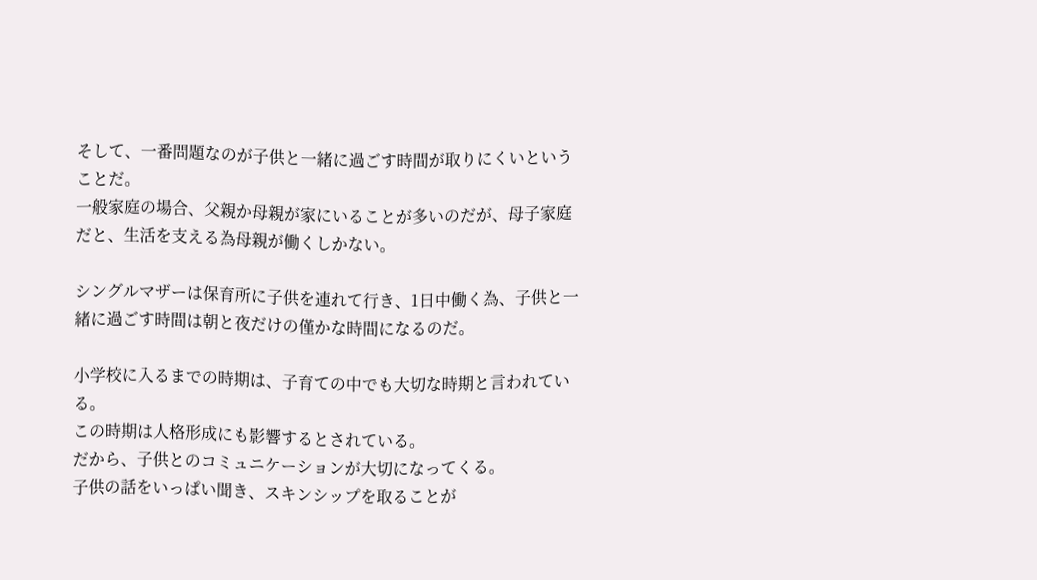そして、一番問題なのが子供と一緒に過ごす時間が取りにくいということだ。
一般家庭の場合、父親か母親が家にいることが多いのだが、母子家庭だと、生活を支える為母親が働くしかない。

シングルマザーは保育所に子供を連れて行き、1日中働く為、子供と一緒に過ごす時間は朝と夜だけの僅かな時間になるのだ。

小学校に入るまでの時期は、子育ての中でも大切な時期と言われている。
この時期は人格形成にも影響するとされている。
だから、子供とのコミュニケーションが大切になってくる。
子供の話をいっぱい聞き、スキンシップを取ることが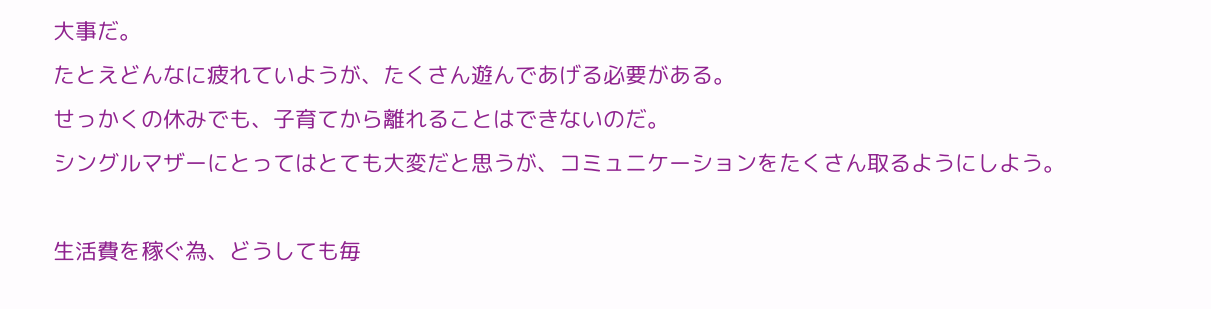大事だ。
たとえどんなに疲れていようが、たくさん遊んであげる必要がある。
せっかくの休みでも、子育てから離れることはできないのだ。
シングルマザーにとってはとても大変だと思うが、コミュニケーションをたくさん取るようにしよう。

生活費を稼ぐ為、どうしても毎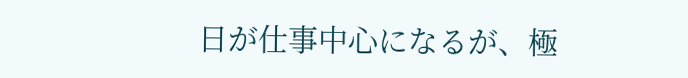日が仕事中心になるが、極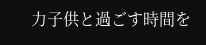力子供と過ごす時間を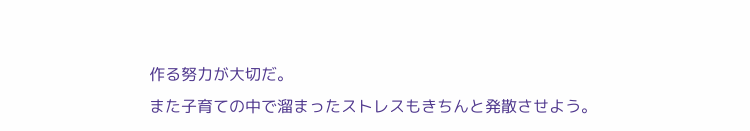作る努力が大切だ。
また子育ての中で溜まったストレスもきちんと発散させよう。